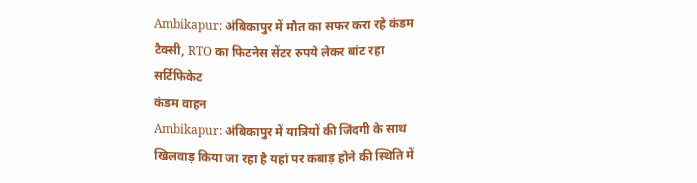Ambikapur: अंबिकापुर में मौत का सफर करा रहे कंडम टैक्सी, RTO का फिटनेस सेंटर रुपये लेकर बांट रहा सर्टिफिकेट
कंडम वाहन
Ambikapur: अंबिकापुर में यात्रियों की जिंदगी के साथ खिलवाड़ किया जा रहा है यहां पर कबाड़ होने की स्थिति में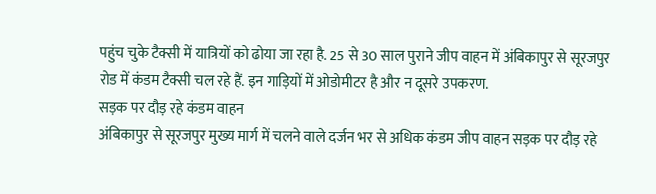पहुंच चुके टैक्सी में यात्रियों को ढोया जा रहा है. 25 से 30 साल पुराने जीप वाहन में अंबिकापुर से सूरजपुर रोड में कंडम टैक्सी चल रहे हैं. इन गाड़ियों में ओडोमीटर है और न दूसरे उपकरण.
सड़क पर दौड़ रहे कंडम वाहन
अंबिकापुर से सूरजपुर मुख्य मार्ग में चलने वाले दर्जन भर से अधिक कंडम जीप वाहन सड़क पर दौड़ रहे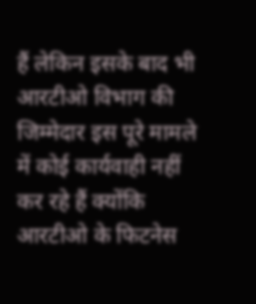हैं लेकिन इसके बाद भी आरटीओ विभाग की जिम्मेदार इस पूरे मामले में कोई कार्यवाही नहीं कर रहे हैं क्योंकि आरटीओ के फिटनेस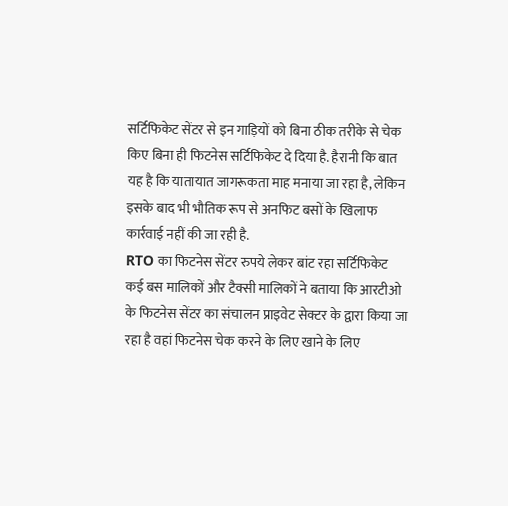सर्टिफिकेट सेंटर से इन गाड़ियों को बिना ठीक तरीके से चेक किए बिना ही फिटनेस सर्टिफिकेट दे दिया है. हैरानी कि बात यह है कि यातायात जागरूकता माह मनाया जा रहा है, लेकिन इसके बाद भी भौतिक रूप से अनफिट बसों के खिलाफ कार्रवाई नहीं की जा रही है.
RTO का फिटनेस सेंटर रुपये लेकर बांट रहा सर्टिफिकेट
कई बस मालिकों और टैक्सी मालिकों ने बताया कि आरटीओ के फिटनेस सेंटर का संचालन प्राइवेट सेक्टर के द्वारा किया जा रहा है वहां फिटनेस चेक करने के लिए खाने के लिए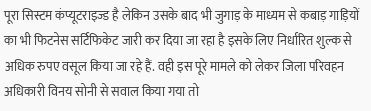पूरा सिस्टम कंप्यूटराइज्ड है लेकिन उसके बाद भी जुगाड़ के माध्यम से कबाड़ गाड़ियों का भी फिटनेस सर्टिफिकेट जारी कर दिया जा रहा है इसके लिए निर्धारित शुल्क से अधिक रुपए वसूल किया जा रहे हैं. वही इस पूरे मामले को लेकर जिला परिवहन अधिकारी विनय सोनी से सवाल किया गया तो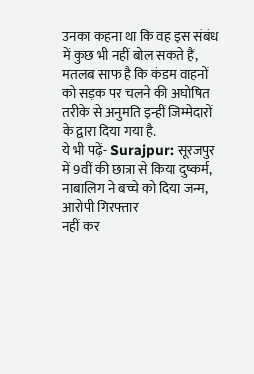उनका कहना था कि वह इस संबंध में कुछ भी नहीं बोल सकते हैं, मतलब साफ है कि कंडम वाहनों को सड़क पर चलने की अघोषित तरीके से अनुमति इन्हीं जिम्मेदारों के द्वारा दिया गया है.
ये भी पढ़ें- Surajpur: सूरजपुर में 9वीं की छात्रा से किया दुष्कर्म, नाबालिग ने बच्चे को दिया जन्म, आरोपी गिरफ्तार
नहीं कर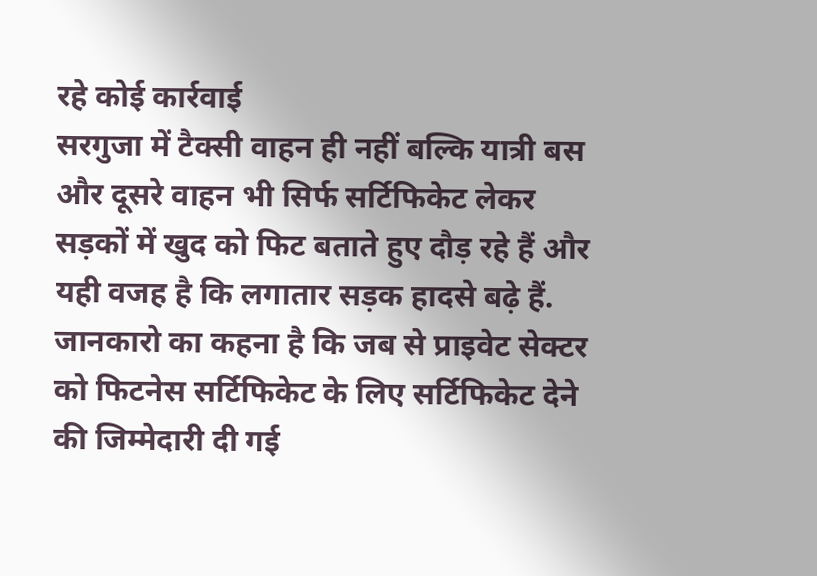रहे कोई कार्रवाई
सरगुजा में टैक्सी वाहन ही नहीं बल्कि यात्री बस और दूसरे वाहन भी सिर्फ सर्टिफिकेट लेकर सड़कों में खुद को फिट बताते हुए दौड़ रहे हैं और यही वजह है कि लगातार सड़क हादसे बढ़े हैं. जानकारो का कहना है कि जब से प्राइवेट सेक्टर को फिटनेस सर्टिफिकेट के लिए सर्टिफिकेट देने की जिम्मेदारी दी गई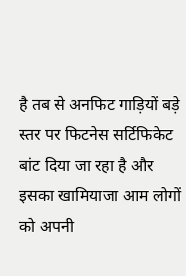है तब से अनफिट गाड़ियों बड़े स्तर पर फिटनेस सर्टिफिकेट बांट दिया जा रहा है और इसका खामियाजा आम लोगों को अपनी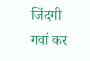जिंदगी गवां कर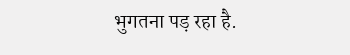भुगतना पड़ रहा है.